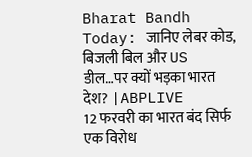Bharat Bandh Today: जानिए लेबर कोड, बिजली बिल और US डील…पर क्यों भड़का भारत देश? |ABPLIVE
12 फरवरी का भारत बंद सिर्फ एक विरोध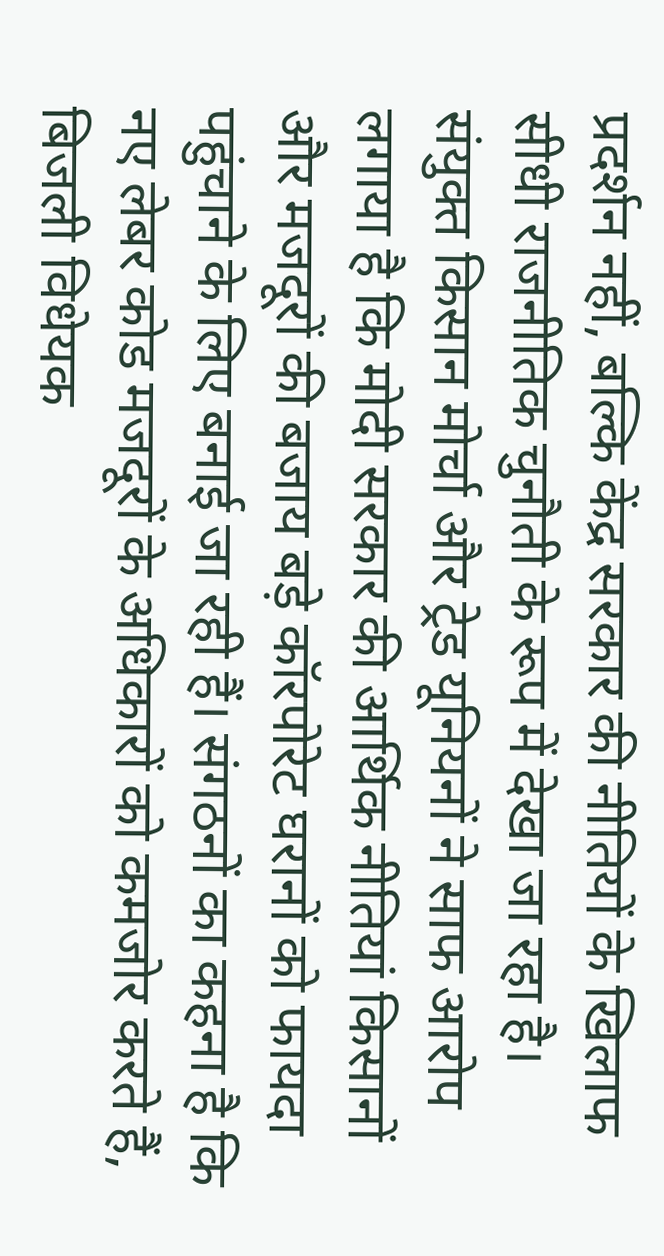प्रदर्शन नहीं, बल्कि केंद्र सरकार की नीतियों के खिलाफ सीधी राजनीतिक चुनौती के रूप में देखा जा रहा है। संयुक्त किसान मोर्चा और ट्रेड यूनियनों ने साफ आरोप लगाया है कि मोदी सरकार की आर्थिक नीतियां किसानों और मजदूरों की बजाय बड़े कॉरपोरेट घरानों को फायदा पहुंचाने के लिए बनाई जा रही हैं। संगठनों का कहना है कि नए लेबर कोड मजदूरों के अधिकारों को कमजोर करते हैं, बिजली विधेयक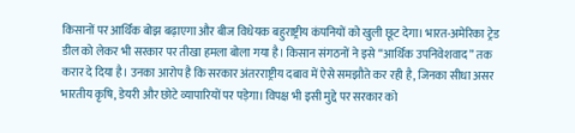किसानों पर आर्थिक बोझ बढ़ाएगा और बीज विधेयक बहुराष्ट्रीय कंपनियों को खुली छूट देगा। भारत-अमेरिका ट्रेड डील को लेकर भी सरकार पर तीखा हमला बोला गया है। किसान संगठनों ने इसे “आर्थिक उपनिवेशवाद” तक करार दे दिया है। उनका आरोप है कि सरकार अंतरराष्ट्रीय दबाव में ऐसे समझौते कर रही है, जिनका सीधा असर भारतीय कृषि, डेयरी और छोटे व्यापारियों पर पड़ेगा। विपक्ष भी इसी मुद्दे पर सरकार को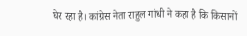घेर रहा है। कांग्रेस नेता राहुल गांधी ने कहा है कि किसानों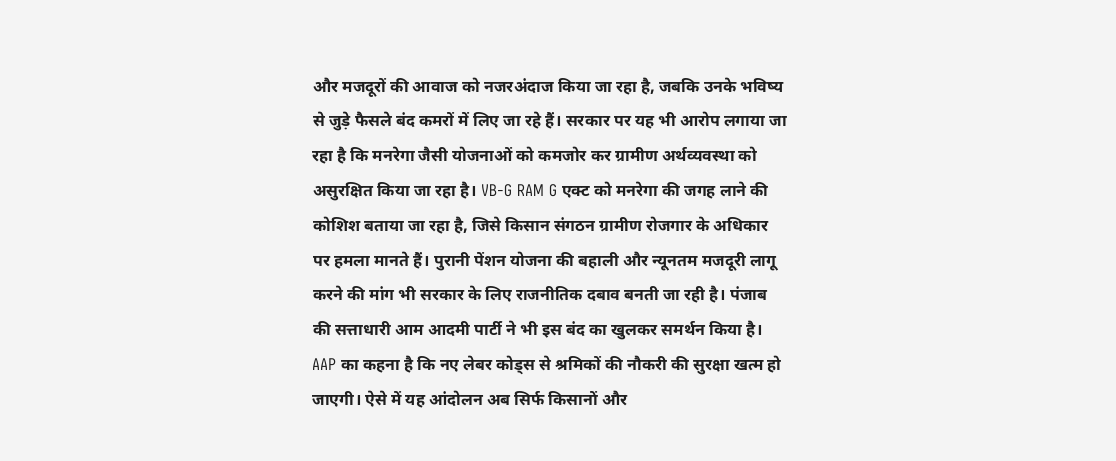और मजदूरों की आवाज को नजरअंदाज किया जा रहा है, जबकि उनके भविष्य से जुड़े फैसले बंद कमरों में लिए जा रहे हैं। सरकार पर यह भी आरोप लगाया जा रहा है कि मनरेगा जैसी योजनाओं को कमजोर कर ग्रामीण अर्थव्यवस्था को असुरक्षित किया जा रहा है। VB-G RAM G एक्ट को मनरेगा की जगह लाने की कोशिश बताया जा रहा है, जिसे किसान संगठन ग्रामीण रोजगार के अधिकार पर हमला मानते हैं। पुरानी पेंशन योजना की बहाली और न्यूनतम मजदूरी लागू करने की मांग भी सरकार के लिए राजनीतिक दबाव बनती जा रही है। पंजाब की सत्ताधारी आम आदमी पार्टी ने भी इस बंद का खुलकर समर्थन किया है। AAP का कहना है कि नए लेबर कोड्स से श्रमिकों की नौकरी की सुरक्षा खत्म हो जाएगी। ऐसे में यह आंदोलन अब सिर्फ किसानों और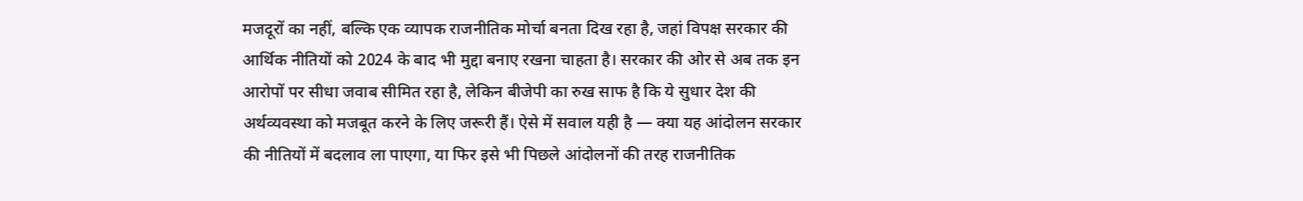मजदूरों का नहीं, बल्कि एक व्यापक राजनीतिक मोर्चा बनता दिख रहा है, जहां विपक्ष सरकार की आर्थिक नीतियों को 2024 के बाद भी मुद्दा बनाए रखना चाहता है। सरकार की ओर से अब तक इन आरोपों पर सीधा जवाब सीमित रहा है, लेकिन बीजेपी का रुख साफ है कि ये सुधार देश की अर्थव्यवस्था को मजबूत करने के लिए जरूरी हैं। ऐसे में सवाल यही है — क्या यह आंदोलन सरकार की नीतियों में बदलाव ला पाएगा, या फिर इसे भी पिछले आंदोलनों की तरह राजनीतिक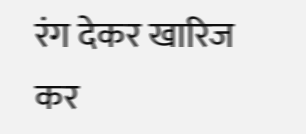रंग देकर खारिज कर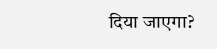दिया जाएगा?